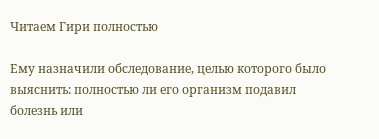Читаем Гири полностью

Ему назначили обследование, целью которого было выяснить: полностью ли его организм подавил болезнь или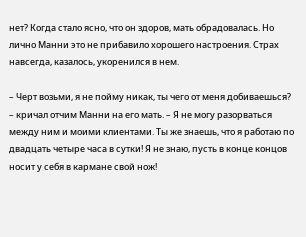нет? Когда стало ясно, что он здоров, мать обрадовалась. Но лично Манни это не прибавило хорошего настроения. Страх навсегда, казалось, укоренился в нем.

– Черт возьми, я не пойму никак, ты чего от меня добиваешься? – кричал отчим Манни на его мать. – Я не могу разорваться между ним и моими клиентами. Ты же знаешь, что я работаю по двадцать четыре часа в сутки! Я не знаю, пусть в конце концов носит у себя в кармане свой нож!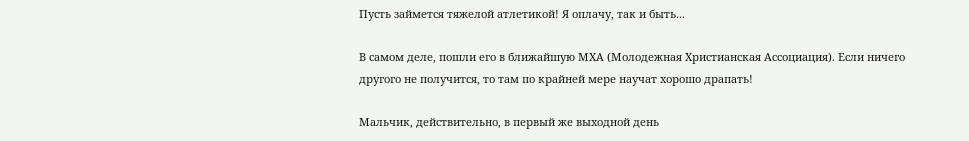Пусть займется тяжелой атлетикой! Я оплачу, так и быть...

В самом деле, пошли его в ближайшую МХА (Молодежная Христианская Ассоциация). Если ничего другого не получится, то там по крайней мере научат хорошо драпать!

Мальчик, действительно, в первый же выходной день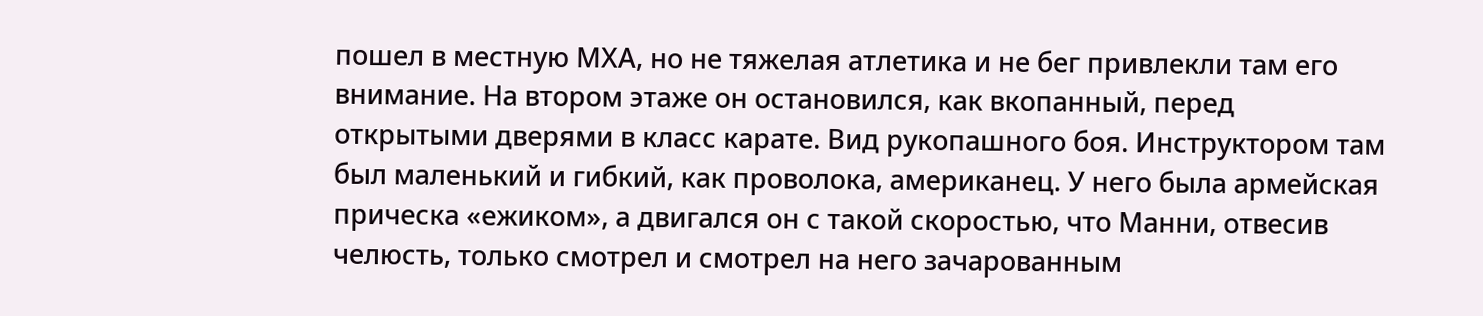пошел в местную МХА, но не тяжелая атлетика и не бег привлекли там его внимание. На втором этаже он остановился, как вкопанный, перед открытыми дверями в класс карате. Вид рукопашного боя. Инструктором там был маленький и гибкий, как проволока, американец. У него была армейская прическа «ежиком», а двигался он с такой скоростью, что Манни, отвесив челюсть, только смотрел и смотрел на него зачарованным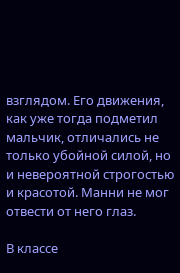взглядом. Его движения, как уже тогда подметил мальчик, отличались не только убойной силой, но и невероятной строгостью и красотой. Манни не мог отвести от него глаз.

В классе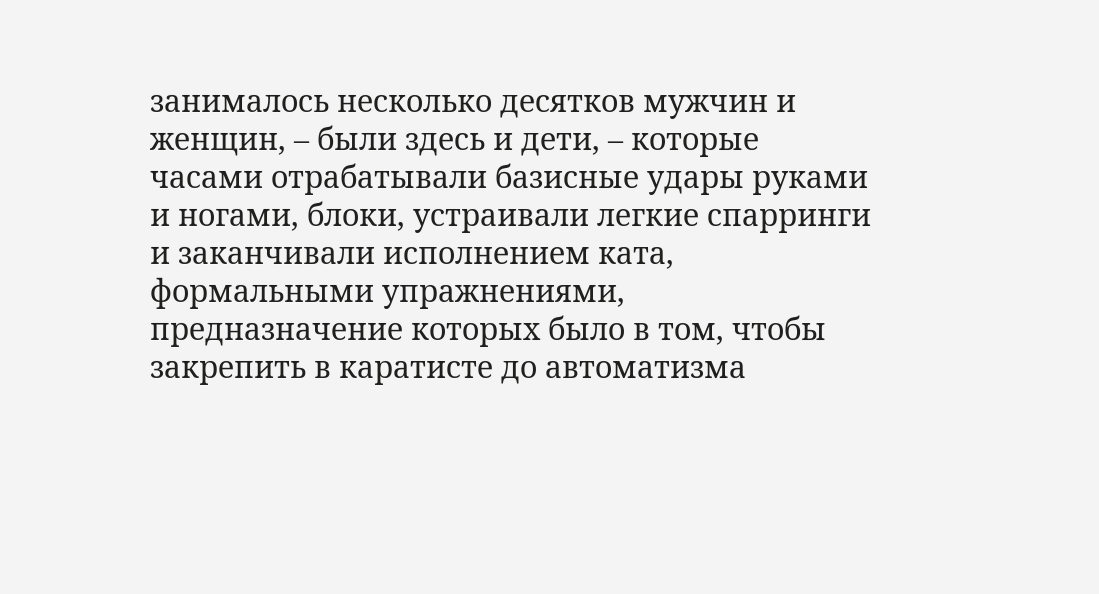занималось несколько десятков мужчин и женщин, – были здесь и дети, – которые часами отрабатывали базисные удары руками и ногами, блоки, устраивали легкие спарринги и заканчивали исполнением ката, формальными упражнениями, предназначение которых было в том, чтобы закрепить в каратисте до автоматизма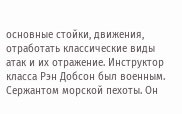основные стойки, движения, отработать классические виды атак и их отражение. Инструктор класса Рэн Добсон был военным. Сержантом морской пехоты. Он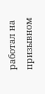работал на призывном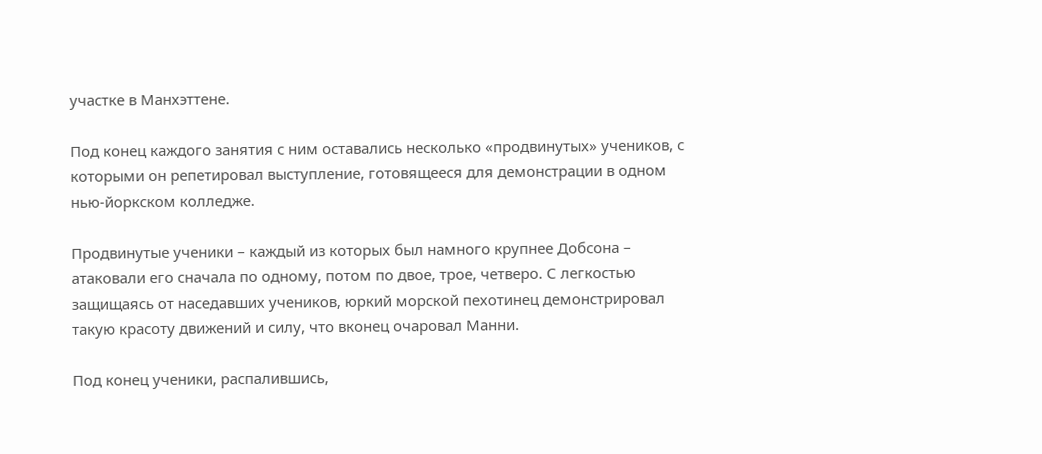участке в Манхэттене.

Под конец каждого занятия с ним оставались несколько «продвинутых» учеников, с которыми он репетировал выступление, готовящееся для демонстрации в одном нью-йоркском колледже.

Продвинутые ученики – каждый из которых был намного крупнее Добсона – атаковали его сначала по одному, потом по двое, трое, четверо. С легкостью защищаясь от наседавших учеников, юркий морской пехотинец демонстрировал такую красоту движений и силу, что вконец очаровал Манни.

Под конец ученики, распалившись,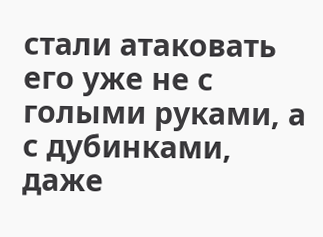стали атаковать его уже не с голыми руками, а с дубинками, даже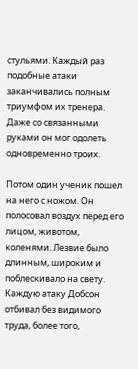стульями. Каждый раз подобные атаки заканчивались полным триумфом их тренера. Даже со связанными руками он мог одолеть одновременно троих.

Потом один ученик пошел на него с ножом. Он полосовал воздух перед его лицом, животом, коленями. Лезвие было длинным, широким и поблескивало на свету. Каждую атаку Добсон отбивал без видимого труда, более того,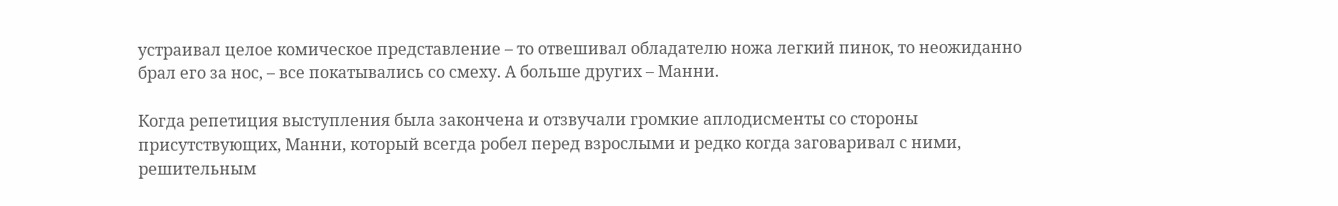устраивал целое комическое представление – то отвешивал обладателю ножа легкий пинок, то неожиданно брал его за нос, – все покатывались со смеху. А больше других – Манни.

Когда репетиция выступления была закончена и отзвучали громкие аплодисменты со стороны присутствующих, Манни, который всегда робел перед взрослыми и редко когда заговаривал с ними, решительным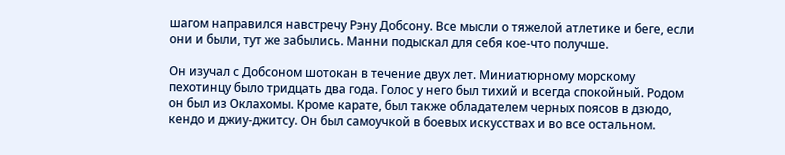шагом направился навстречу Рэну Добсону. Все мысли о тяжелой атлетике и беге, если они и были, тут же забылись. Манни подыскал для себя кое-что получше.

Он изучал с Добсоном шотокан в течение двух лет. Миниатюрному морскому пехотинцу было тридцать два года. Голос у него был тихий и всегда спокойный. Родом он был из Оклахомы. Кроме карате, был также обладателем черных поясов в дзюдо, кендо и джиу-джитсу. Он был самоучкой в боевых искусствах и во все остальном.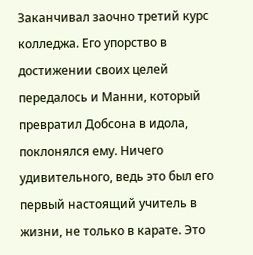Заканчивал заочно третий курс колледжа. Его упорство в достижении своих целей передалось и Манни, который превратил Добсона в идола, поклонялся ему. Ничего удивительного, ведь это был его первый настоящий учитель в жизни, не только в карате. Это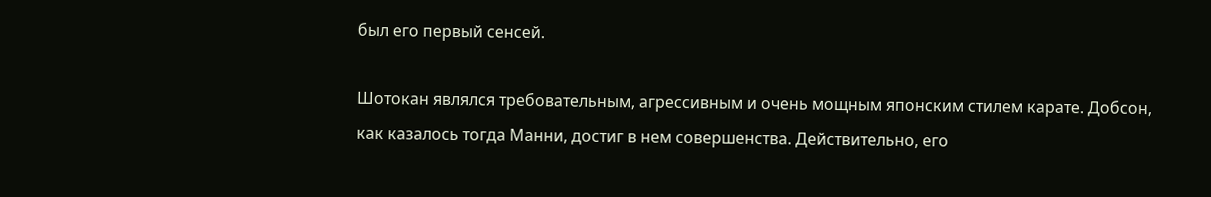был его первый сенсей.

Шотокан являлся требовательным, агрессивным и очень мощным японским стилем карате. Добсон, как казалось тогда Манни, достиг в нем совершенства. Действительно, его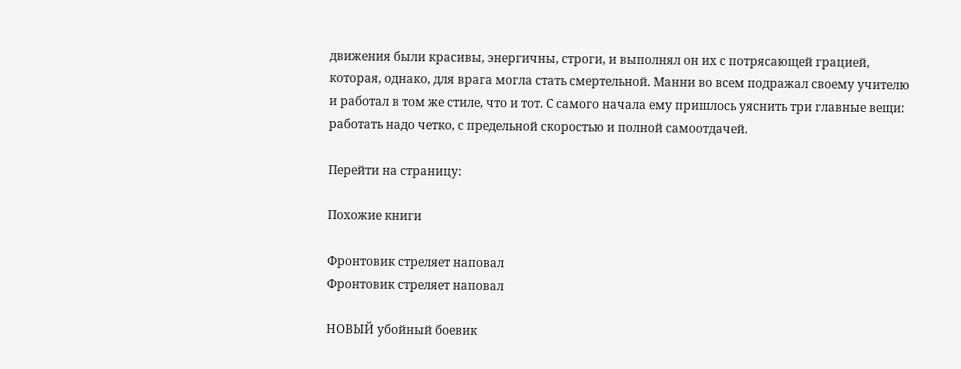движения были красивы, энергичны, строги, и выполнял он их с потрясающей грацией, которая, однако, для врага могла стать смертельной. Манни во всем подражал своему учителю и работал в том же стиле, что и тот. С самого начала ему пришлось уяснить три главные вещи: работать надо четко, с предельной скоростью и полной самоотдачей.

Перейти на страницу:

Похожие книги

Фронтовик стреляет наповал
Фронтовик стреляет наповал

НОВЫЙ убойный боевик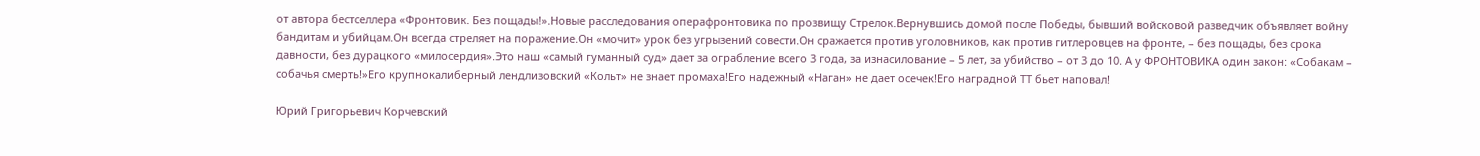от автора бестселлера «Фронтовик. Без пощады!».Новые расследования операфронтовика по прозвищу Стрелок.Вернувшись домой после Победы, бывший войсковой разведчик объявляет войну бандитам и убийцам.Он всегда стреляет на поражение.Он «мочит» урок без угрызений совести.Он сражается против уголовников, как против гитлеровцев на фронте, – без пощады, без срока давности, без дурацкого «милосердия».Это наш «самый гуманный суд» дает за ограбление всего 3 года, за изнасилование – 5 лет, за убийство – от 3 до 10. А у ФРОНТОВИКА один закон: «Собакам – собачья смерть!»Его крупнокалиберный лендлизовский «Кольт» не знает промаха!Его надежный «Наган» не дает осечек!Его наградной ТТ бьет наповал!

Юрий Григорьевич Корчевский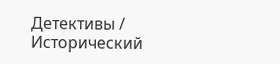Детективы / Исторический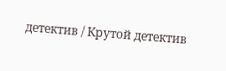детектив / Крутой детектив